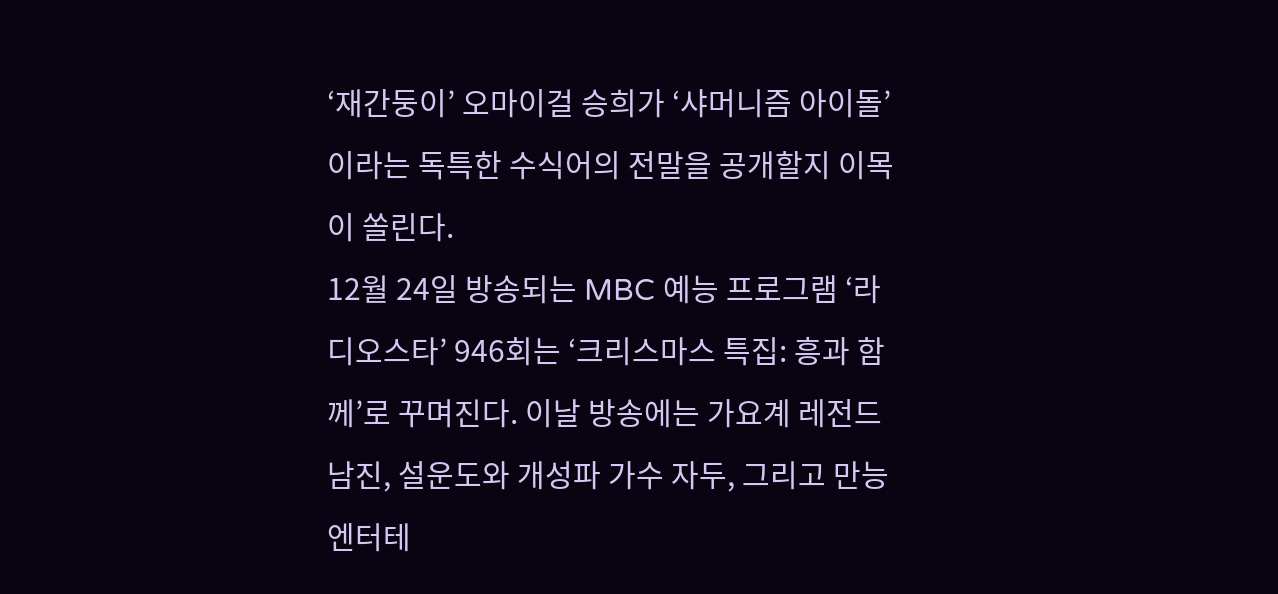‘재간둥이’ 오마이걸 승희가 ‘샤머니즘 아이돌’이라는 독특한 수식어의 전말을 공개할지 이목이 쏠린다.
12월 24일 방송되는 MBC 예능 프로그램 ‘라디오스타’ 946회는 ‘크리스마스 특집: 흥과 함께’로 꾸며진다. 이날 방송에는 가요계 레전드 남진, 설운도와 개성파 가수 자두, 그리고 만능 엔터테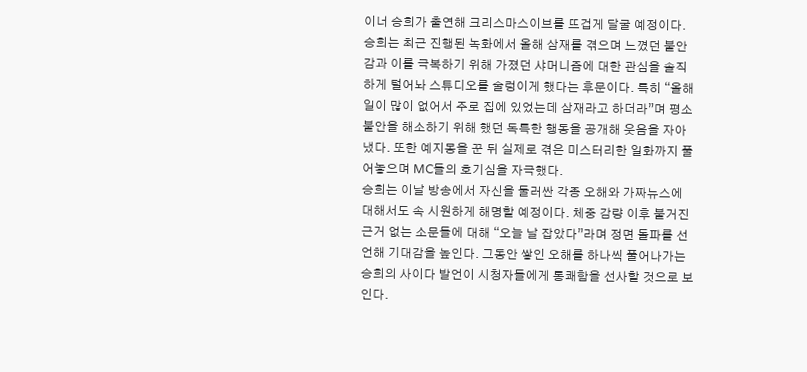이너 승희가 출연해 크리스마스이브를 뜨겁게 달굴 예정이다.
승희는 최근 진행된 녹화에서 올해 삼재를 겪으며 느꼈던 불안감과 이를 극복하기 위해 가졌던 샤머니즘에 대한 관심을 솔직하게 털어놔 스튜디오를 술렁이게 했다는 후문이다. 특히 “올해 일이 많이 없어서 주로 집에 있었는데 삼재라고 하더라”며 평소 불안을 해소하기 위해 했던 독특한 행동을 공개해 웃음을 자아냈다. 또한 예지몽을 꾼 뒤 실제로 겪은 미스터리한 일화까지 풀어놓으며 MC들의 호기심을 자극했다.
승희는 이날 방송에서 자신을 둘러싼 각종 오해와 가짜뉴스에 대해서도 속 시원하게 해명할 예정이다. 체중 감량 이후 불거진 근거 없는 소문들에 대해 “오늘 날 잡았다”라며 정면 돌파를 선언해 기대감을 높인다. 그동안 쌓인 오해를 하나씩 풀어나가는 승희의 사이다 발언이 시청자들에게 통쾌함을 선사할 것으로 보인다.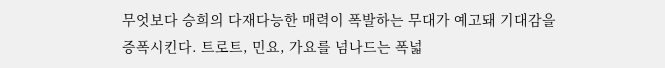무엇보다 승희의 다재다능한 매력이 폭발하는 무대가 예고돼 기대감을 증폭시킨다. 트로트, 민요, 가요를 넘나드는 폭넓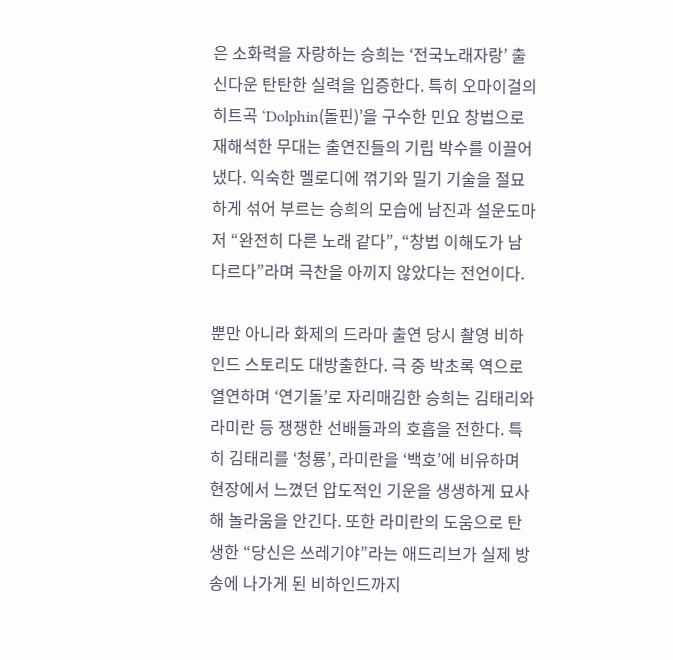은 소화력을 자랑하는 승희는 ‘전국노래자랑’ 출신다운 탄탄한 실력을 입증한다. 특히 오마이걸의 히트곡 ‘Dolphin(돌핀)’을 구수한 민요 창법으로 재해석한 무대는 출연진들의 기립 박수를 이끌어냈다. 익숙한 멜로디에 꺾기와 밀기 기술을 절묘하게 섞어 부르는 승희의 모습에 남진과 설운도마저 “완전히 다른 노래 같다”, “창법 이해도가 남다르다”라며 극찬을 아끼지 않았다는 전언이다.

뿐만 아니라 화제의 드라마 출연 당시 촬영 비하인드 스토리도 대방출한다. 극 중 박초록 역으로 열연하며 ‘연기돌’로 자리매김한 승희는 김태리와 라미란 등 쟁쟁한 선배들과의 호흡을 전한다. 특히 김태리를 ‘청룡’, 라미란을 ‘백호’에 비유하며 현장에서 느꼈던 압도적인 기운을 생생하게 묘사해 놀라움을 안긴다. 또한 라미란의 도움으로 탄생한 “당신은 쓰레기야”라는 애드리브가 실제 방송에 나가게 된 비하인드까지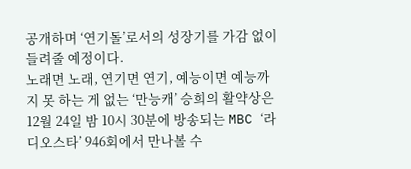공개하며 ‘연기돌’로서의 성장기를 가감 없이 들려줄 예정이다.
노래면 노래, 연기면 연기, 예능이면 예능까지 못 하는 게 없는 ‘만능캐’ 승희의 활약상은 12월 24일 밤 10시 30분에 방송되는 MBC ‘라디오스타’ 946회에서 만나볼 수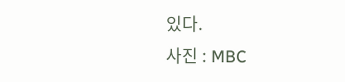있다.
사진 : MBC